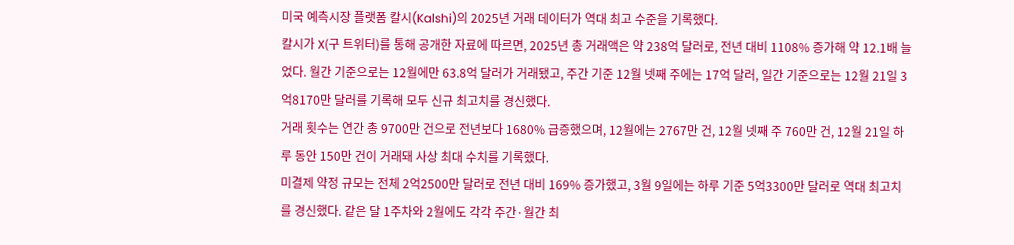미국 예측시장 플랫폼 칼시(Kalshi)의 2025년 거래 데이터가 역대 최고 수준을 기록했다.
칼시가 X(구 트위터)를 통해 공개한 자료에 따르면, 2025년 총 거래액은 약 238억 달러로, 전년 대비 1108% 증가해 약 12.1배 늘었다. 월간 기준으로는 12월에만 63.8억 달러가 거래됐고, 주간 기준 12월 넷째 주에는 17억 달러, 일간 기준으로는 12월 21일 3억8170만 달러를 기록해 모두 신규 최고치를 경신했다.
거래 횟수는 연간 총 9700만 건으로 전년보다 1680% 급증했으며, 12월에는 2767만 건, 12월 넷째 주 760만 건, 12월 21일 하루 동안 150만 건이 거래돼 사상 최대 수치를 기록했다.
미결제 약정 규모는 전체 2억2500만 달러로 전년 대비 169% 증가했고, 3월 9일에는 하루 기준 5억3300만 달러로 역대 최고치를 경신했다. 같은 달 1주차와 2월에도 각각 주간·월간 최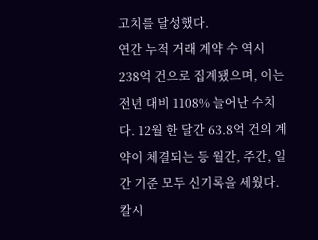고치를 달성했다.
연간 누적 거래 계약 수 역시 238억 건으로 집계됐으며, 이는 전년 대비 1108% 늘어난 수치다. 12월 한 달간 63.8억 건의 계약이 체결되는 등 월간, 주간, 일간 기준 모두 신기록을 세웠다.
칼시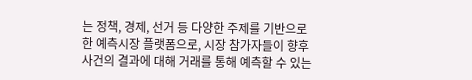는 정책, 경제, 선거 등 다양한 주제를 기반으로 한 예측시장 플랫폼으로, 시장 참가자들이 향후 사건의 결과에 대해 거래를 통해 예측할 수 있는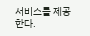서비스를 제공한다.